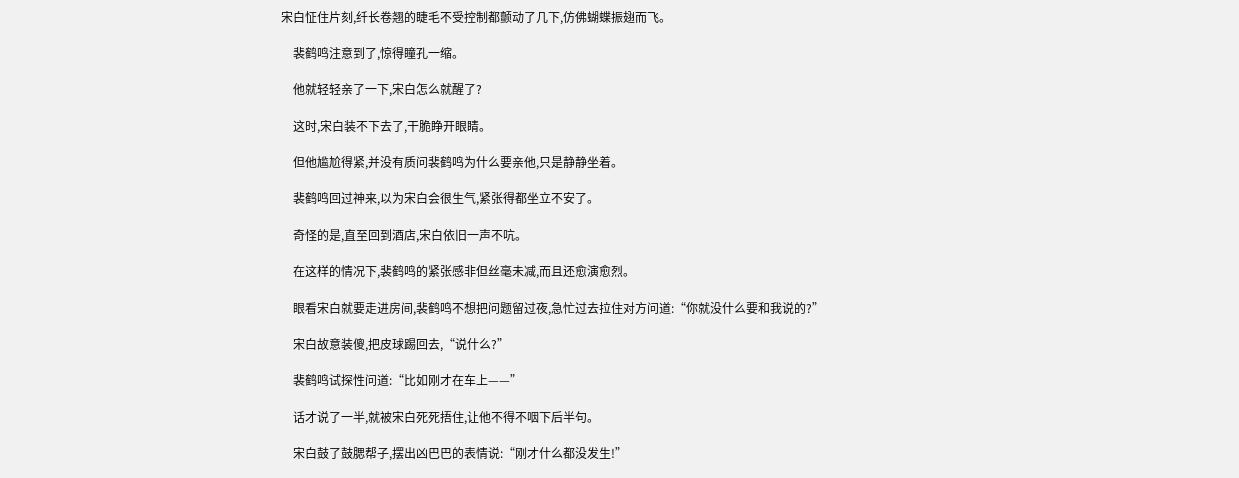宋白怔住片刻,纤长卷翘的睫毛不受控制都颤动了几下,仿佛蝴蝶振翅而飞。

    裴鹤鸣注意到了,惊得瞳孔一缩。

    他就轻轻亲了一下,宋白怎么就醒了?

    这时,宋白装不下去了,干脆睁开眼睛。

    但他尴尬得紧,并没有质问裴鹤鸣为什么要亲他,只是静静坐着。

    裴鹤鸣回过神来,以为宋白会很生气,紧张得都坐立不安了。

    奇怪的是,直至回到酒店,宋白依旧一声不吭。

    在这样的情况下,裴鹤鸣的紧张感非但丝毫未减,而且还愈演愈烈。

    眼看宋白就要走进房间,裴鹤鸣不想把问题留过夜,急忙过去拉住对方问道:“你就没什么要和我说的?”

    宋白故意装傻,把皮球踢回去,“说什么?”

    裴鹤鸣试探性问道:“比如刚才在车上——”

    话才说了一半,就被宋白死死捂住,让他不得不咽下后半句。

    宋白鼓了鼓腮帮子,摆出凶巴巴的表情说:“刚才什么都没发生!”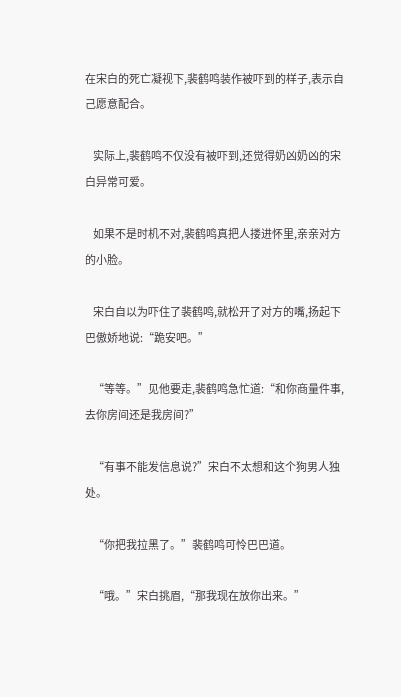在宋白的死亡凝视下,裴鹤鸣装作被吓到的样子,表示自己愿意配合。

    实际上,裴鹤鸣不仅没有被吓到,还觉得奶凶奶凶的宋白异常可爱。

    如果不是时机不对,裴鹤鸣真把人搂进怀里,亲亲对方的小脸。

    宋白自以为吓住了裴鹤鸣,就松开了对方的嘴,扬起下巴傲娇地说:“跪安吧。”

    “等等。”见他要走,裴鹤鸣急忙道:“和你商量件事,去你房间还是我房间?”

    “有事不能发信息说?”宋白不太想和这个狗男人独处。

    “你把我拉黑了。”裴鹤鸣可怜巴巴道。

    “哦。”宋白挑眉,“那我现在放你出来。”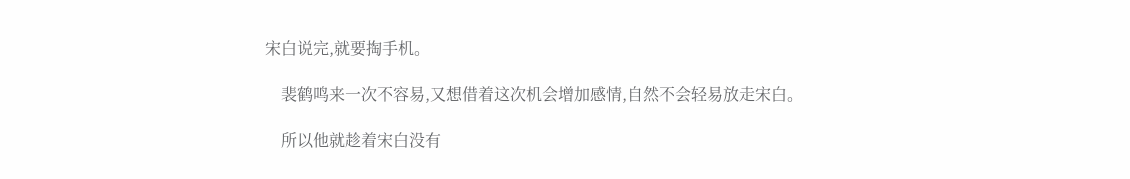宋白说完,就要掏手机。

    裴鹤鸣来一次不容易,又想借着这次机会增加感情,自然不会轻易放走宋白。

    所以他就趁着宋白没有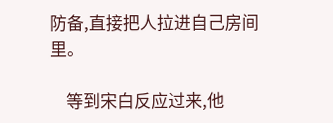防备,直接把人拉进自己房间里。

    等到宋白反应过来,他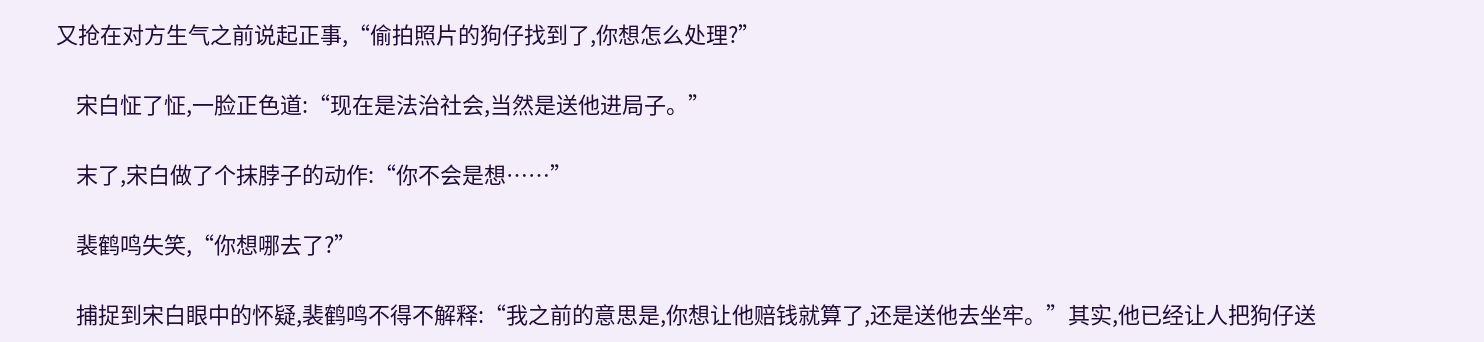又抢在对方生气之前说起正事,“偷拍照片的狗仔找到了,你想怎么处理?”

    宋白怔了怔,一脸正色道:“现在是法治社会,当然是送他进局子。”

    末了,宋白做了个抹脖子的动作:“你不会是想……”

    裴鹤鸣失笑,“你想哪去了?”

    捕捉到宋白眼中的怀疑,裴鹤鸣不得不解释:“我之前的意思是,你想让他赔钱就算了,还是送他去坐牢。”其实,他已经让人把狗仔送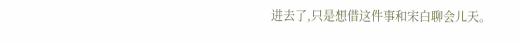进去了,只是想借这件事和宋白聊会儿天。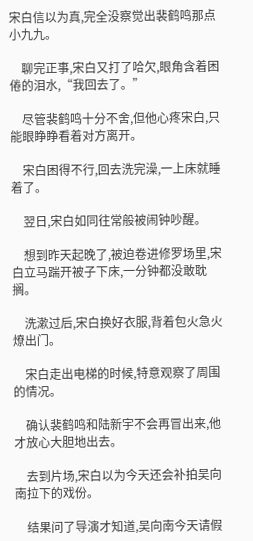宋白信以为真,完全没察觉出裴鹤鸣那点小九九。

    聊完正事,宋白又打了哈欠,眼角含着困倦的泪水,“我回去了。”

    尽管裴鹤鸣十分不舍,但他心疼宋白,只能眼睁睁看着对方离开。

    宋白困得不行,回去洗完澡,一上床就睡着了。

    翌日,宋白如同往常般被闹钟吵醒。

    想到昨天起晚了,被迫卷进修罗场里,宋白立马踹开被子下床,一分钟都没敢耽搁。

    洗漱过后,宋白换好衣服,背着包火急火燎出门。

    宋白走出电梯的时候,特意观察了周围的情况。

    确认裴鹤鸣和陆新宇不会再冒出来,他才放心大胆地出去。

    去到片场,宋白以为今天还会补拍吴向南拉下的戏份。

    结果问了导演才知道,吴向南今天请假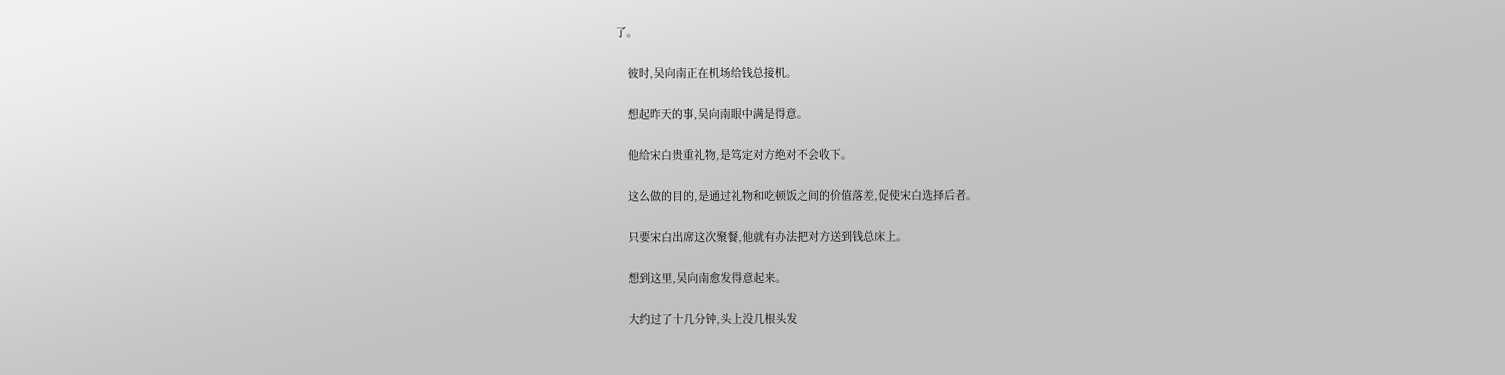了。

    彼时,吴向南正在机场给钱总接机。

    想起昨天的事,吴向南眼中满是得意。

    他给宋白贵重礼物,是笃定对方绝对不会收下。

    这么做的目的,是通过礼物和吃顿饭之间的价值落差,促使宋白选择后者。

    只要宋白出席这次聚餐,他就有办法把对方送到钱总床上。

    想到这里,吴向南愈发得意起来。

    大约过了十几分钟,头上没几根头发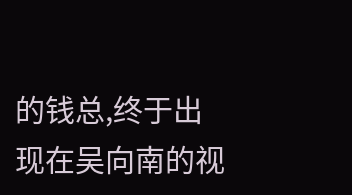的钱总,终于出现在吴向南的视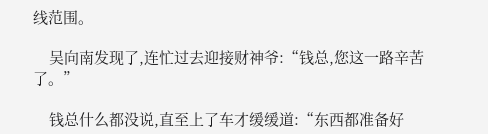线范围。

    吴向南发现了,连忙过去迎接财神爷:“钱总,您这一路辛苦了。”

    钱总什么都没说,直至上了车才缓缓道:“东西都准备好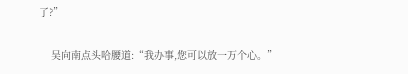了?”

    吴向南点头哈腰道:“我办事,您可以放一万个心。”